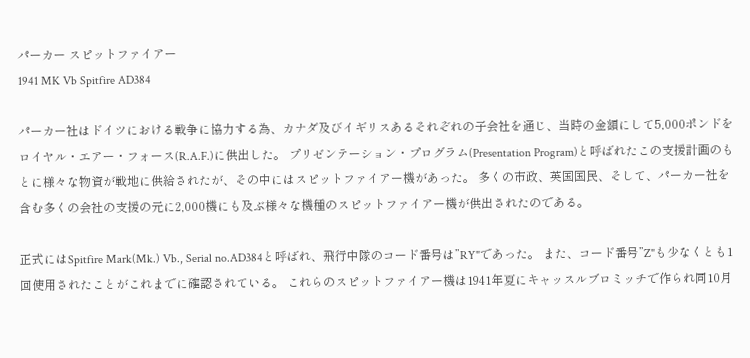パーカー スピットファイアー
1941 MK Vb Spitfire AD384

パーカー社はドイツにおける戦争に協力する為、カナダ及びイギリスあるそれぞれの子会社を通じ、当時の金額にして5,000ポンドをロイヤル・エアー・フォース(R.A.F.)に供出した。 プリゼンテーション・プログラム(Presentation Program)と呼ばれたこの支援計画のもとに様々な物資が戦地に供給されたが、その中にはスピットファイアー機があった。 多くの市政、英国国民、そして、パーカー社を含む多くの会社の支援の元に2,000機にも及ぶ様々な機種のスピットファイアー機が供出されたのである。

正式にはSpitfire Mark(Mk.) Vb., Serial no.AD384と呼ばれ、飛行中隊のコード番号は”RY"であった。 また、コード番号”Z"も少なくとも1回使用されたことがこれまでに確認されている。 これらのスピットファイアー機は1941年夏にキャッスルブロミッチで作られ同10月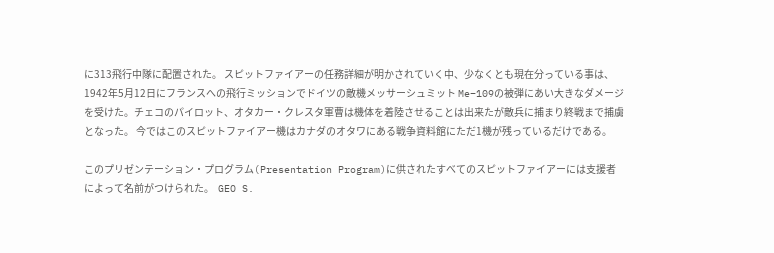に313飛行中隊に配置された。 スピットファイアーの任務詳細が明かされていく中、少なくとも現在分っている事は、1942年5月12日にフランスへの飛行ミッションでドイツの敵機メッサーシュミット Me−109の被弾にあい大きなダメージを受けた。チェコのパイロット、オタカー・クレスタ軍曹は機体を着陸させることは出来たが敵兵に捕まり終戦まで捕虜となった。 今ではこのスピットファイアー機はカナダのオタワにある戦争資料館にただ1機が残っているだけである。

このプリゼンテーション・プログラム(Presentation Program)に供されたすべてのスピットファイアーには支援者によって名前がつけられた。  GEO S.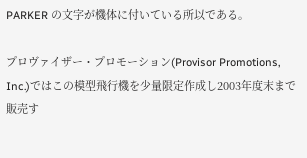PARKER の文字が機体に付いている所以である。

プロヴァイザー・プロモーション(Provisor Promotions, Inc.)ではこの模型飛行機を少量限定作成し2003年度末まで販売す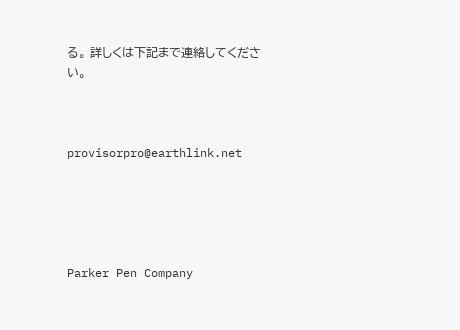る。 詳しくは下記まで連絡してください。



provisorpro@earthlink.net





Parker Pen Company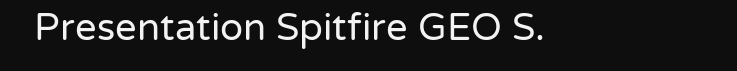Presentation Spitfire GEO S.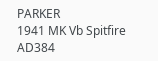PARKER
1941 MK Vb Spitfire AD384